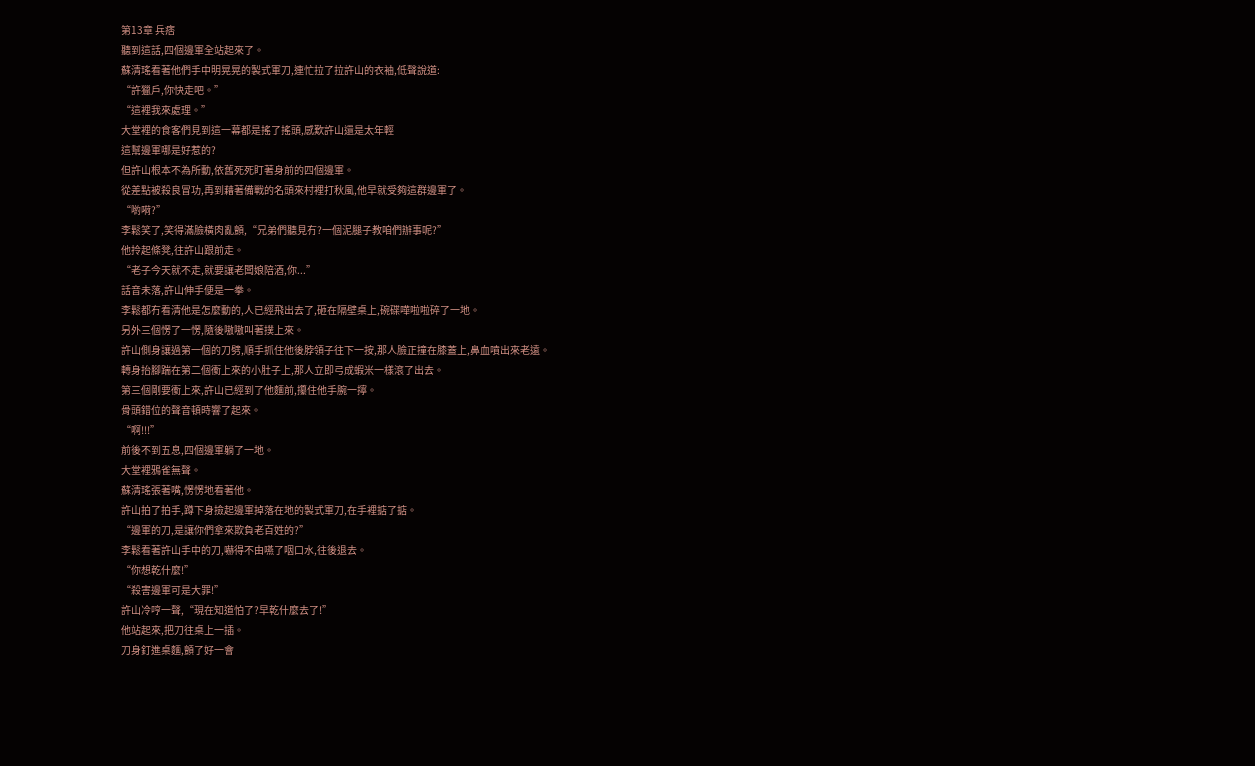第13章 兵痞
聽到這話,四個邊軍全站起來了。
蘇清瑤看著他們手中明晃晃的製式軍刀,連忙拉了拉許山的衣袖,低聲說道:
“許獵戶,你快走吧。”
“這裡我來處理。”
大堂裡的食客們見到這一幕都是搖了搖頭,感歎許山還是太年輕
這幫邊軍哪是好惹的?
但許山根本不為所動,依舊死死盯著身前的四個邊軍。
從差點被殺良冒功,再到藉著備戰的名頭來村裡打秋風,他早就受夠這群邊軍了。
“喲嗬?”
李鬆笑了,笑得滿臉橫肉亂顫,“兄弟們聽見冇?一個泥腿子教咱們辦事呢?”
他拎起條凳,往許山跟前走。
“老子今天就不走,就要讓老闆娘陪酒,你...”
話音未落,許山伸手便是一拳。
李鬆都冇看清他是怎麼動的,人已經飛出去了,砸在隔壁桌上,碗碟嘩啦啦碎了一地。
另外三個愣了一愣,隨後嗷嗷叫著撲上來。
許山側身讓過第一個的刀劈,順手抓住他後脖領子往下一按,那人臉正撞在膝蓋上,鼻血噴出來老遠。
轉身抬腳踹在第二個衝上來的小肚子上,那人立即弓成蝦米一樣滾了出去。
第三個剛要衝上來,許山已經到了他麵前,攥住他手腕一擰。
骨頭錯位的聲音頓時響了起來。
“啊!!!”
前後不到五息,四個邊軍躺了一地。
大堂裡鴉雀無聲。
蘇清瑤張著嘴,愣愣地看著他。
許山拍了拍手,蹲下身撿起邊軍掉落在地的製式軍刀,在手裡掂了掂。
“邊軍的刀,是讓你們拿來欺負老百姓的?”
李鬆看著許山手中的刀,嚇得不由嚥了咽口水,往後退去。
“你想乾什麼!”
“殺害邊軍可是大罪!”
許山冷哼一聲,“現在知道怕了?早乾什麼去了!”
他站起來,把刀往桌上一插。
刀身釘進桌麵,顫了好一會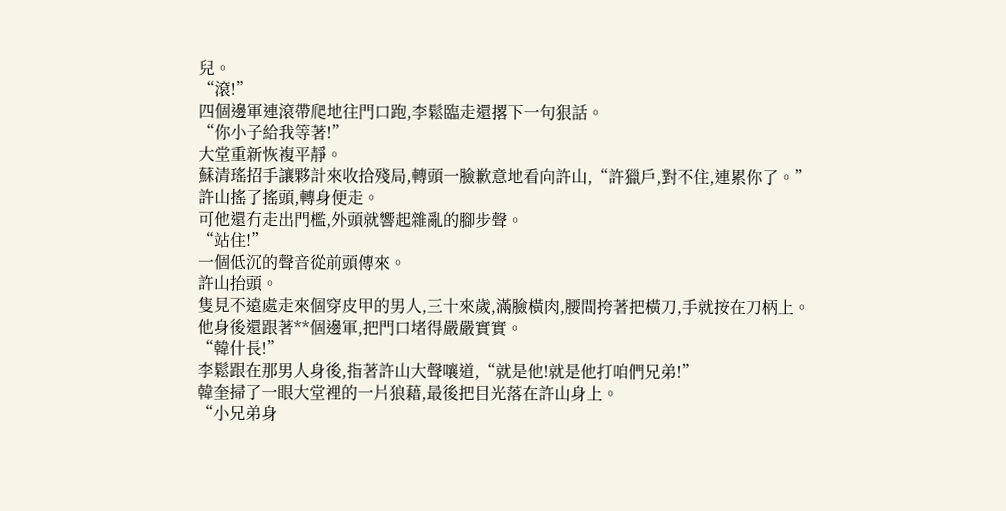兒。
“滾!”
四個邊軍連滾帶爬地往門口跑,李鬆臨走還撂下一句狠話。
“你小子給我等著!”
大堂重新恢複平靜。
蘇清瑤招手讓夥計來收拾殘局,轉頭一臉歉意地看向許山,“許獵戶,對不住,連累你了。”
許山搖了搖頭,轉身便走。
可他還冇走出門檻,外頭就響起雜亂的腳步聲。
“站住!”
一個低沉的聲音從前頭傳來。
許山抬頭。
隻見不遠處走來個穿皮甲的男人,三十來歲,滿臉橫肉,腰間挎著把橫刀,手就按在刀柄上。
他身後還跟著**個邊軍,把門口堵得嚴嚴實實。
“韓什長!”
李鬆跟在那男人身後,指著許山大聲嚷道,“就是他!就是他打咱們兄弟!”
韓奎掃了一眼大堂裡的一片狼藉,最後把目光落在許山身上。
“小兄弟身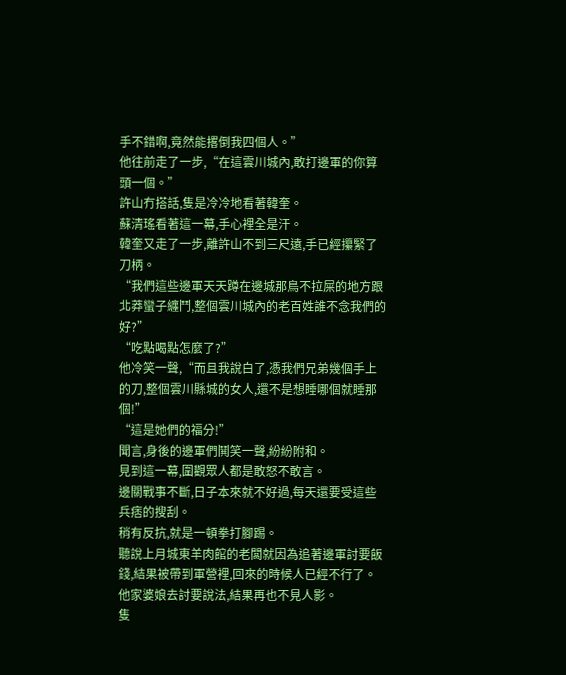手不錯啊,竟然能撂倒我四個人。”
他往前走了一步,“在這雲川城內,敢打邊軍的你算頭一個。”
許山冇搭話,隻是冷冷地看著韓奎。
蘇清瑤看著這一幕,手心裡全是汗。
韓奎又走了一步,離許山不到三尺遠,手已經攥緊了刀柄。
“我們這些邊軍天天蹲在邊城那鳥不拉屎的地方跟北莽蠻子纏鬥,整個雲川城內的老百姓誰不念我們的好?”
“吃點喝點怎麼了?”
他冷笑一聲,“而且我說白了,憑我們兄弟幾個手上的刀,整個雲川縣城的女人,還不是想睡哪個就睡那個!”
“這是她們的福分!”
聞言,身後的邊軍們鬨笑一聲,紛紛附和。
見到這一幕,圍觀眾人都是敢怒不敢言。
邊關戰事不斷,日子本來就不好過,每天還要受這些兵痞的搜刮。
稍有反抗,就是一頓拳打腳踢。
聽說上月城東羊肉館的老闆就因為追著邊軍討要飯錢,結果被帶到軍營裡,回來的時候人已經不行了。
他家婆娘去討要說法,結果再也不見人影。
隻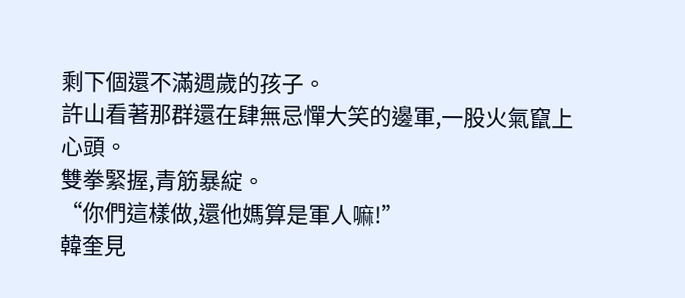剩下個還不滿週歲的孩子。
許山看著那群還在肆無忌憚大笑的邊軍,一股火氣竄上心頭。
雙拳緊握,青筋暴綻。
“你們這樣做,還他媽算是軍人嘛!”
韓奎見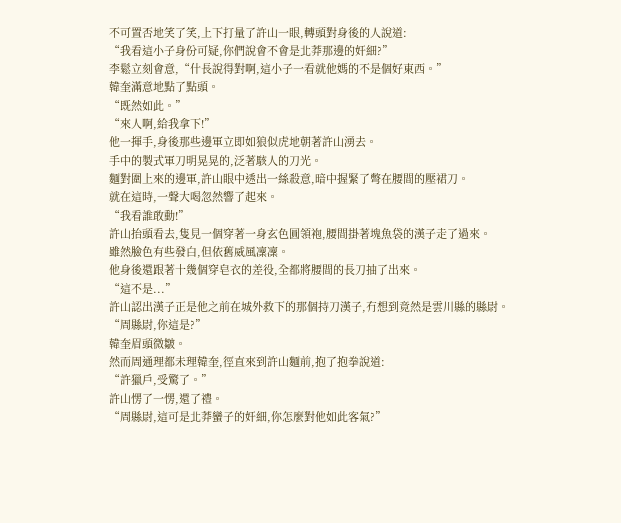不可置否地笑了笑,上下打量了許山一眼,轉頭對身後的人說道:
“我看這小子身份可疑,你們說會不會是北莽那邊的奸細?”
李鬆立刻會意,“什長說得對啊,這小子一看就他媽的不是個好東西。”
韓奎滿意地點了點頭。
“既然如此。”
“來人啊,給我拿下!”
他一揮手,身後那些邊軍立即如狼似虎地朝著許山湧去。
手中的製式軍刀明晃晃的,泛著駭人的刀光。
麵對圍上來的邊軍,許山眼中透出一絲殺意,暗中握緊了彆在腰間的壓裙刀。
就在這時,一聲大喝忽然響了起來。
“我看誰敢動!”
許山抬頭看去,隻見一個穿著一身玄色圓領袍,腰間掛著塊魚袋的漢子走了過來。
雖然臉色有些發白,但依舊威風凜凜。
他身後還跟著十幾個穿皂衣的差役,全都將腰間的長刀抽了出來。
“這不是...”
許山認出漢子正是他之前在城外救下的那個持刀漢子,冇想到竟然是雲川縣的縣尉。
“周縣尉,你這是?”
韓奎眉頭微皺。
然而周通理都未理韓奎,徑直來到許山麵前,抱了抱拳說道:
“許獵戶,受驚了。”
許山愣了一愣,還了禮。
“周縣尉,這可是北莽蠻子的奸細,你怎麼對他如此客氣?”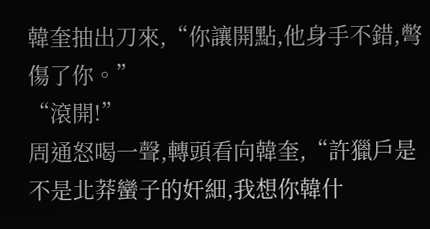韓奎抽出刀來,“你讓開點,他身手不錯,彆傷了你。”
“滾開!”
周通怒喝一聲,轉頭看向韓奎,“許獵戶是不是北莽蠻子的奸細,我想你韓什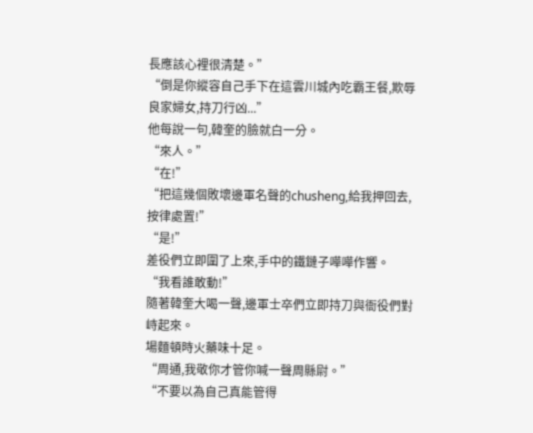長應該心裡很清楚。”
“倒是你縱容自己手下在這雲川城內吃霸王餐,欺辱良家婦女,持刀行凶...”
他每說一句,韓奎的臉就白一分。
“來人。”
“在!”
“把這幾個敗壞邊軍名聲的chusheng,給我押回去,按律處置!”
“是!”
差役們立即圍了上來,手中的鐵鏈子嘩嘩作響。
“我看誰敢動!”
隨著韓奎大喝一聲,邊軍士卒們立即持刀與衙役們對峙起來。
場麵頓時火藥味十足。
“周通,我敬你才管你喊一聲周縣尉。”
“不要以為自己真能管得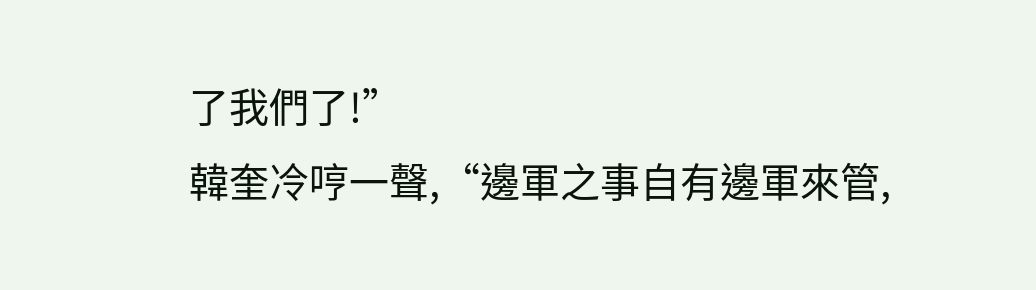了我們了!”
韓奎冷哼一聲,“邊軍之事自有邊軍來管,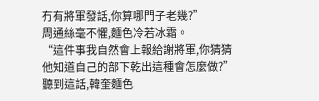冇有將軍發話,你算哪門子老幾?”
周通絲毫不懼,麵色冷若冰霜。
“這件事我自然會上報給謝將軍,你猜猜他知道自己的部下乾出這種會怎麼做?”
聽到這話,韓奎麵色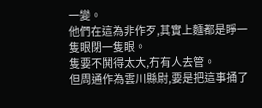一變。
他們在這為非作歹,其實上麵都是睜一隻眼閉一隻眼。
隻要不鬨得太大,冇有人去管。
但周通作為雲川縣尉,要是把這事捅了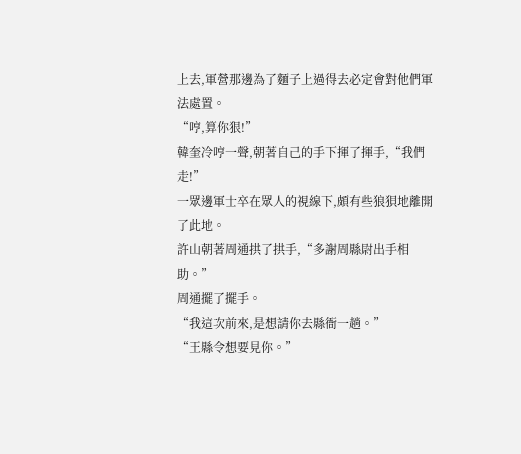上去,軍營那邊為了麵子上過得去必定會對他們軍法處置。
“哼,算你狠!”
韓奎冷哼一聲,朝著自己的手下揮了揮手,“我們走!”
一眾邊軍士卒在眾人的視線下,頗有些狼狽地離開了此地。
許山朝著周通拱了拱手,“多謝周縣尉出手相助。”
周通擺了擺手。
“我這次前來,是想請你去縣衙一趟。”
“王縣令想要見你。”